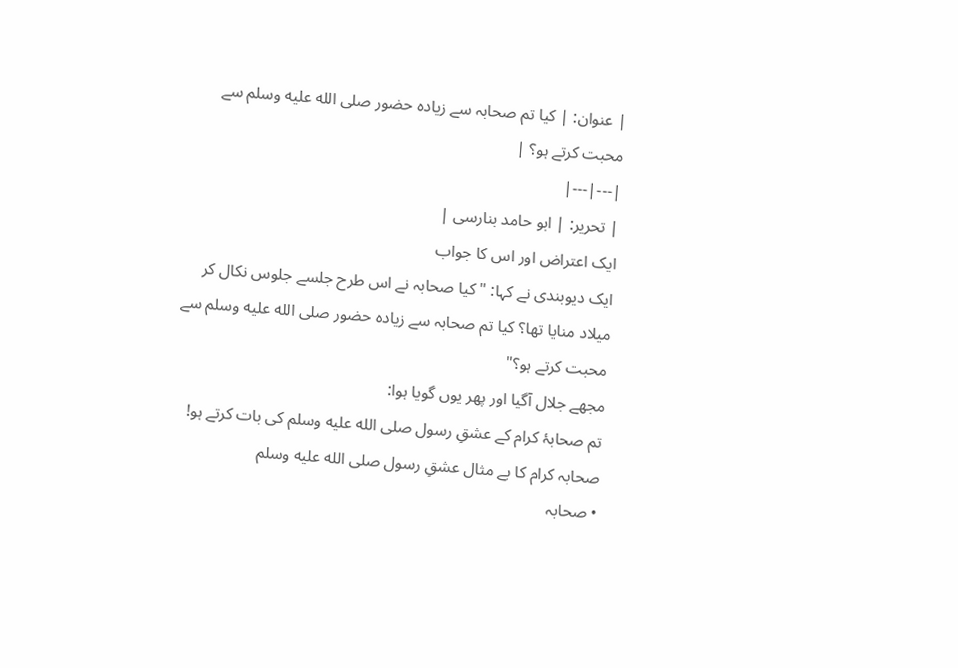| عنوان: | کیا تم صحابہ سے زیادہ حضور صلى الله عليه وسلم سے محبت کرتے ہو؟ |
|---|---|
| تحریر: | ابو حامد بنارسی |
ایک اعتراض اور اس کا جواب
ایک دیوبندی نے کہا: "کیا صحابہ نے اس طرح جلسے جلوس نکال کر میلاد منایا تھا؟ کیا تم صحابہ سے زیادہ حضور صلى الله عليه وسلم سے محبت کرتے ہو؟"
مجھے جلال آگیا اور پھر یوں گویا ہوا:
تم صحابۂ کرام کے عشقِ رسول صلى الله عليه وسلم کی بات کرتے ہو!
صحابہ کرام کا بے مثال عشقِ رسول صلى الله عليه وسلم
• صحابہ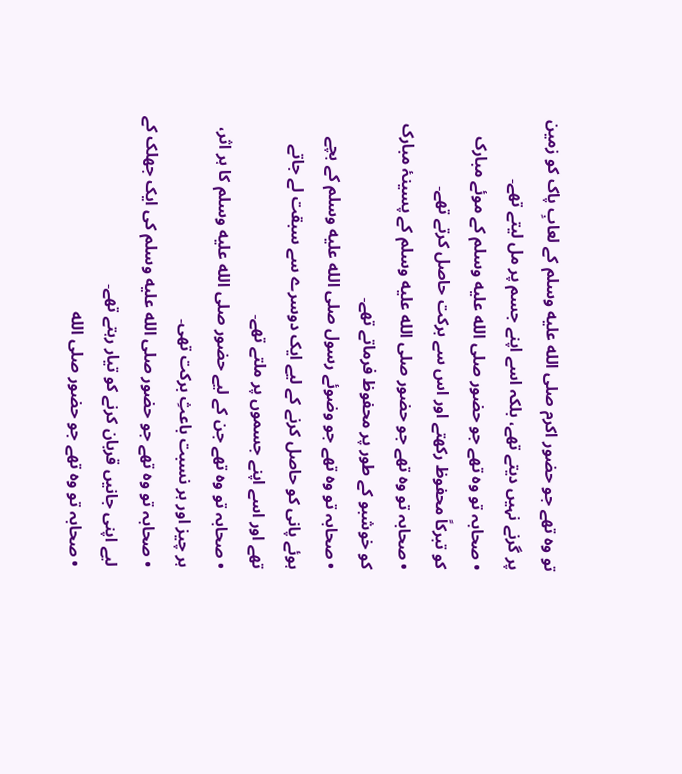تو وہ تھے جو حضور اکرم صلى الله عليه وسلم کے لعابِ پاک کو زمین پر گرنے نہیں دیتے تھے، بلکہ اسے اپنے جسم پر مل لیتے تھے۔
• صحابہ تو وہ تھے جو حضور صلى الله عليه وسلم کے موئے مبارک کو تبرکاً محفوظ رکھتے اور اس سے برکت حاصل کرتے تھے۔
• صحابہ تو وہ تھے جو حضور صلى الله عليه وسلم کے پسینۂ مبارک کو خوشبو کے طور پر محفوظ فرماتے تھے۔
• صحابہ تو وہ تھے جو وضوئے رسول صلى الله عليه وسلم کے بچے ہوئے پانی کو حاصل کرنے کے لیے ایک دوسرے سے سبقت لے جاتے تھے اور اسے اپنے جسموں پر ملتے تھے۔
• صحابہ تو وہ تھے جن کے لیے حضور صلى الله عليه وسلم کا ہر اثر، ہر چیز اور ہر نسبت باعثِ برکت تھی۔
• صحابہ تو وہ تھے جو حضور صلى الله عليه وسلم کی ایک جھلک کے لیے اپنی جانیں قربان کرنے کو تیار رہتے تھے۔
• صحابہ تو وہ تھے جو حضور صلى الله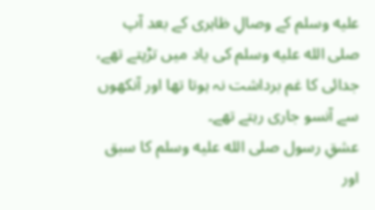عليه وسلم کے وصالِ ظاہری کے بعد آپ صلى الله عليه وسلم کی یاد میں تڑپتے تھے، جدائی کا غم برداشت نہ ہوتا تھا اور آنکھوں سے آنسو جاری رہتے تھے۔
عشقِ رسول صلى الله عليه وسلم کا سبق اور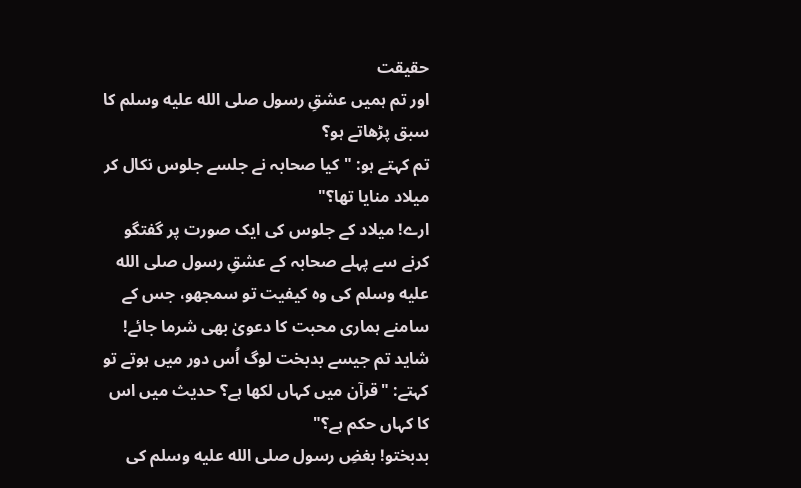حقیقت
اور تم ہمیں عشقِ رسول صلى الله عليه وسلم کا سبق پڑھاتے ہو؟
تم کہتے ہو: "کیا صحابہ نے جلسے جلوس نکال کر میلاد منایا تھا؟"
ارے! میلاد کے جلوس کی ایک صورت پر گفتگو کرنے سے پہلے صحابہ کے عشقِ رسول صلى الله عليه وسلم کی وہ کیفیت تو سمجھو، جس کے سامنے ہماری محبت کا دعویٰ بھی شرما جائے!
شاید تم جیسے بدبخت لوگ اُس دور میں ہوتے تو کہتے: "قرآن میں کہاں لکھا ہے؟ حدیث میں اس کا کہاں حکم ہے؟"
بدبختو! بغضِ رسول صلى الله عليه وسلم کی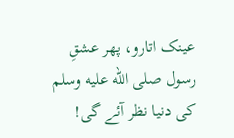عینک اتارو، پھر عشقِ رسول صلى الله عليه وسلم کی دنیا نظر آئے گی!